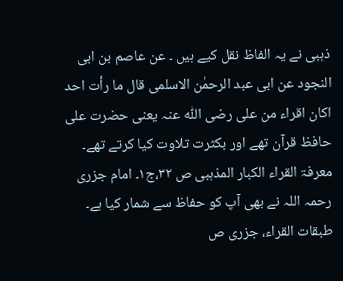ذہبی نے یہ الفاظ نقل کیے ہیں ۔ عن عاصم بن ابی النجود عن ابی عبد الرحمٰن الاسلمی قال ما رأت احد اکان اقراء من علی رضی اللّٰه عنہ یعنی حضرت علی حافظ قرآن تھے اور بکثرت تلاوت کیا کرتے تھے۔ معرفۃ القراء الکبار المذہبی ص ۳۲،ج۱۔ امام جزری رحمہ اللہ نے بھی آپ کو حفاظ سے شمار کیا ہے۔ طبقات القراء، جزری ص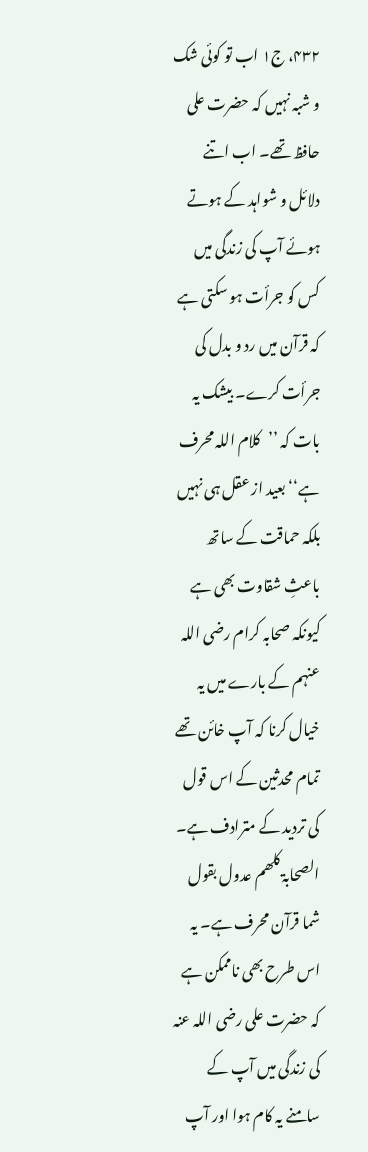۴۳۲، ج۱ اب تو کوئی شک و شبہ نہیں کہ حضرت علی حافظ تھے۔ اب اتنے دلائل و شواہد کے ہوتے ہوئے آپ کی زندگی میں کس کو جرأت ہو سکتی ہے کہ قرآن میں رد و بدل کی جرأت کرے۔ بیشک یہ بات کہ ’’کلام اللہ محرف ہے‘‘ بعید از عقل ہی نہیں بلکہ حماقت کے ساتھ باعثِ شقاوت بھی ہے کیونکہ صحابہ کرام رضی اللہ عنہم کے بارے میں یہ خیال کرنا کہ آپ خائن تھے تمام محدثین کے اس قول کی تردید کے مترادف ہے۔ الصحابۃ کلھم عدول بقول شما قرآن محرف ہے۔ یہ اس طرح بھی ناممکن ہے کہ حضرت علی رضی اللہ عنہ کی زندگی میں آپ کے سامنے یہ کام ہوا اور آپ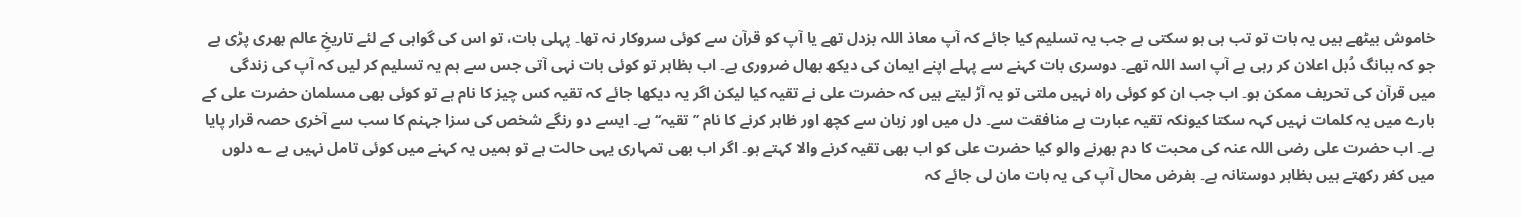خاموش بیٹھے ہیں یہ بات تو تب ہی ہو سکتی ہے جب یہ تسلیم کیا جائے کہ آپ معاذ اللہ بزدل تھے یا آپ کو قرآن سے کوئی سروکار نہ تھا۔ پہلی بات، تو اس کی گواہی کے لئے تاریخِ عالم بھری پڑی ہے جو کہ ببانگ دُبل اعلان کر رہی ہے آپ اسد اللہ تھے۔ دوسری بات کہنے سے پہلے اپنے ایمان کی دیکھ بھال ضروری ہے۔ اب بظاہر تو کوئی بات نہی آتی جس سے ہم یہ تسلیم کر لیں کہ آپ کی زندگی میں قرآن کی تحریف ممکن ہو۔ اب جب ان کو کوئی راہ نہیں ملتی تو یہ آڑ لیتے ہیں کہ حضرت علی نے تقیہ کیا لیکن اگر یہ دیکھا جائے کہ تقیہ کس چیز کا نام ہے تو کوئی بھی مسلمان حضرت علی کے بارے میں یہ کلمات نہیں کہہ سکتا کیونکہ تقیہ عبارت ہے منافقت سے۔ دل میں اور زبان سے کچھ اور ظاہر کرنے کا نام ’’تقیہ‘‘ ہے۔ ایسے دو رنگے شخص کی سزا جہنم کا سب سے آخری حصہ قرار پایا ہے۔ اب حضرت علی رضی اللہ عنہ کی محبت کا دم بھرنے والو کیا حضرت علی کو اب بھی تقیہ کرنے والا کہتے ہو۔ اگر اب بھی تمہاری یہی حالت ہے تو ہمیں یہ کہنے میں کوئی تامل نہیں ہے ؎ دلوں میں کفر رکھتے ہیں بظاہر دوستانہ ہے۔ بفرض محال آپ کی یہ بات مان لی جائے کہ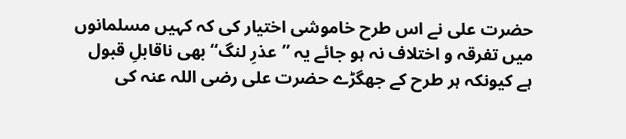حضرت علی نے اس طرح خاموشی اختیار کی کہ کہیں مسلمانوں میں تفرقہ و اختلاف نہ ہو جائے یہ ’’عذرِ لنگ‘‘ بھی ناقابلِ قبول ہے کیونکہ ہر طرح کے جھگڑے حضرت علی رضی اللہ عنہ کی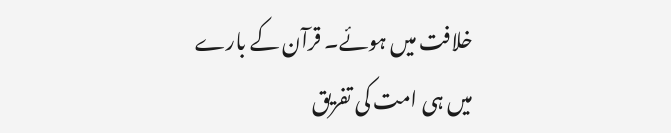خلافت میں ہوئے۔ قرآن کے بارے میں ہی امت کی تفریق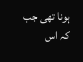ہونا تھی جب کہ اس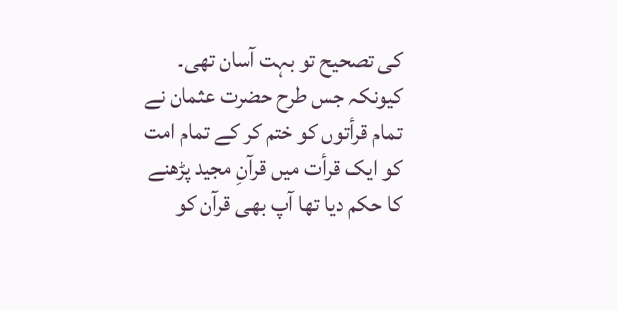کی تصحیح تو بہت آسان تھی۔ کیونکہ جس طرح حضرت عثمان نے تمام قرأتوں کو ختم کر کے تمام امت کو ایک قرأت میں قرآنِ مجید پڑھنے کا حکم دیا تھا آپ بھی قرآن کو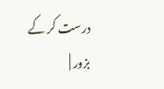درست کر کے بزور |